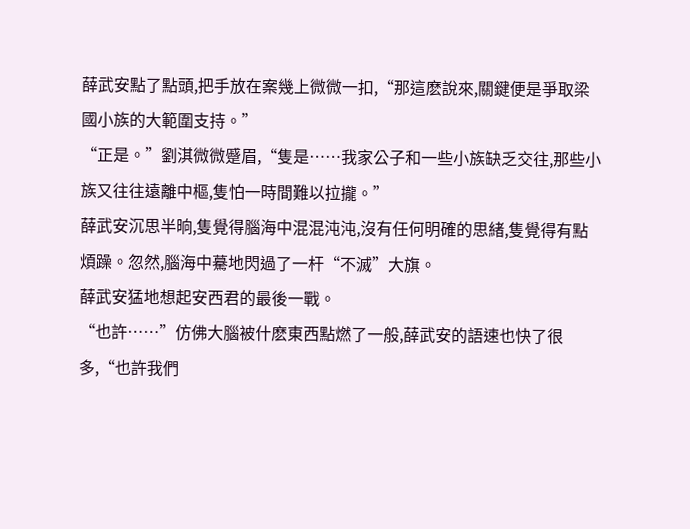薛武安點了點頭,把手放在案幾上微微一扣,“那這麽說來,關鍵便是爭取梁國小族的大範圍支持。”
“正是。”劉淇微微蹙眉,“隻是……我家公子和一些小族缺乏交往,那些小族又往往遠離中樞,隻怕一時間難以拉攏。”
薛武安沉思半晌,隻覺得腦海中混混沌沌,沒有任何明確的思緒,隻覺得有點煩躁。忽然,腦海中驀地閃過了一杆“不滅”大旗。
薛武安猛地想起安西君的最後一戰。
“也許……”仿佛大腦被什麽東西點燃了一般,薛武安的語速也快了很多,“也許我們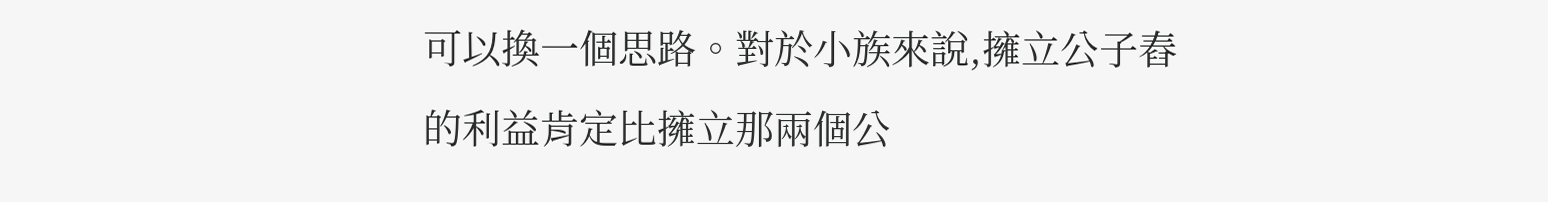可以換一個思路。對於小族來說,擁立公子舂的利益肯定比擁立那兩個公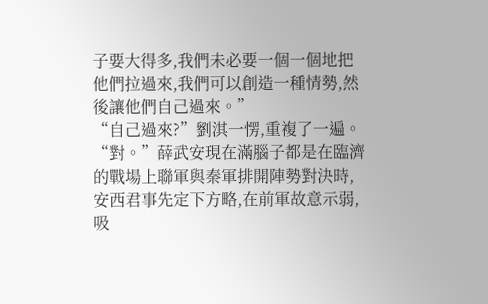子要大得多,我們未必要一個一個地把他們拉過來,我們可以創造一種情勢,然後讓他們自己過來。”
“自己過來?”劉淇一愣,重複了一遍。
“對。”薛武安現在滿腦子都是在臨濟的戰場上聯軍與秦軍排開陣勢對決時,安西君事先定下方略,在前軍故意示弱,吸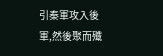引秦軍攻入後軍,然後聚而殲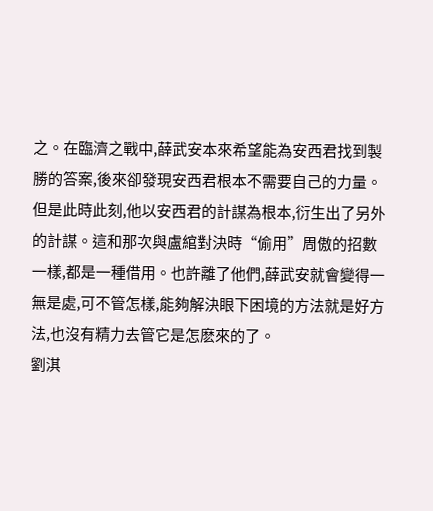之。在臨濟之戰中,薛武安本來希望能為安西君找到製勝的答案,後來卻發現安西君根本不需要自己的力量。
但是此時此刻,他以安西君的計謀為根本,衍生出了另外的計謀。這和那次與盧綰對決時“偷用”周傲的招數一樣,都是一種借用。也許離了他們,薛武安就會變得一無是處,可不管怎樣,能夠解決眼下困境的方法就是好方法,也沒有精力去管它是怎麽來的了。
劉淇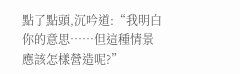點了點頭,沉吟道:“我明白你的意思……但這種情景應該怎樣營造呢?”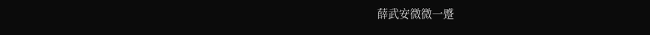薛武安微微一蹙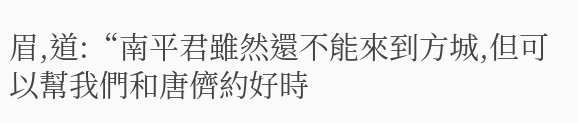眉,道:“南平君雖然還不能來到方城,但可以幫我們和唐儕約好時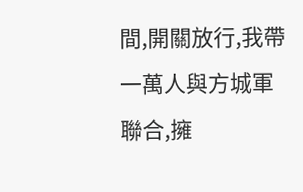間,開關放行,我帶一萬人與方城軍聯合,擁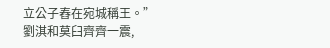立公子舂在宛城稱王。”
劉淇和莫臼齊齊一震,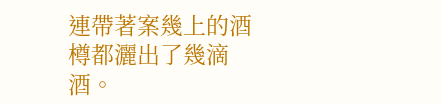連帶著案幾上的酒樽都灑出了幾滴酒。